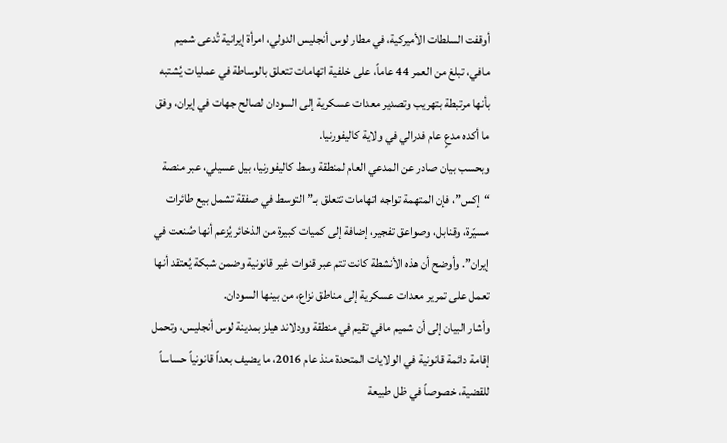أوقفت السلطات الأميركية، في مطار لوس أنجليس الدولي، امرأة إيرانية تُدعى شميم مافي، تبلغ من العمر 44 عاماً، على خلفية اتهامات تتعلق بالوساطة في عمليات يُشتبه بأنها مرتبطة بتهريب وتصدير معدات عسكرية إلى السودان لصالح جهات في إيران، وفق ما أكده مدعٍ عام فدرالي في ولاية كاليفورنيا.
وبحسب بيان صادر عن المدعي العام لمنطقة وسط كاليفورنيا، بيل عسيلي، عبر منصة “إكس”، فإن المتهمة تواجه اتهامات تتعلق بـ”التوسط في صفقة تشمل بيع طائرات مسيّرة، وقنابل، وصواعق تفجير، إضافة إلى كميات كبيرة من الذخائر يُزعم أنها صُنعت في إيران”. وأوضح أن هذه الأنشطة كانت تتم عبر قنوات غير قانونية وضمن شبكة يُعتقد أنها تعمل على تمرير معدات عسكرية إلى مناطق نزاع، من بينها السودان.
وأشار البيان إلى أن شميم مافي تقيم في منطقة وودلاند هيلز بمدينة لوس أنجليس، وتحمل إقامة دائمة قانونية في الولايات المتحدة منذ عام 2016، ما يضيف بعداً قانونياً حساساً للقضية، خصوصاً في ظل طبيعة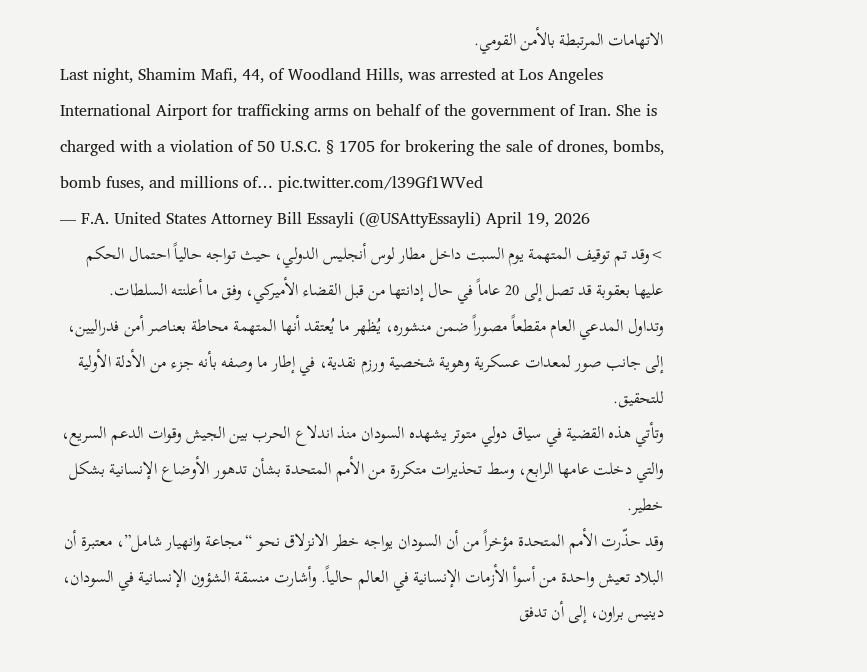الاتهامات المرتبطة بالأمن القومي.
Last night, Shamim Mafi, 44, of Woodland Hills, was arrested at Los Angeles International Airport for trafficking arms on behalf of the government of Iran. She is charged with a violation of 50 U.S.C. § 1705 for brokering the sale of drones, bombs, bomb fuses, and millions of… pic.twitter.com/l39Gf1WVed
— F.A. United States Attorney Bill Essayli (@USAttyEssayli) April 19, 2026
>وقد تم توقيف المتهمة يوم السبت داخل مطار لوس أنجليس الدولي، حيث تواجه حالياً احتمال الحكم عليها بعقوبة قد تصل إلى 20 عاماً في حال إدانتها من قبل القضاء الأميركي، وفق ما أعلنته السلطات.
وتداول المدعي العام مقطعاً مصوراً ضمن منشوره، يُظهر ما يُعتقد أنها المتهمة محاطة بعناصر أمن فدراليين، إلى جانب صور لمعدات عسكرية وهوية شخصية ورزم نقدية، في إطار ما وصفه بأنه جزء من الأدلة الأولية للتحقيق.
وتأتي هذه القضية في سياق دولي متوتر يشهده السودان منذ اندلاع الحرب بين الجيش وقوات الدعم السريع، والتي دخلت عامها الرابع، وسط تحذيرات متكررة من الأمم المتحدة بشأن تدهور الأوضاع الإنسانية بشكل خطير.
وقد حذّرت الأمم المتحدة مؤخراً من أن السودان يواجه خطر الانزلاق نحو “مجاعة وانهيار شامل”، معتبرة أن البلاد تعيش واحدة من أسوأ الأزمات الإنسانية في العالم حالياً. وأشارت منسقة الشؤون الإنسانية في السودان، دينيس براون، إلى أن تدفق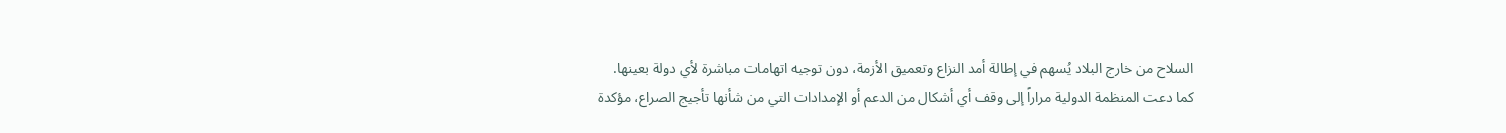السلاح من خارج البلاد يُسهم في إطالة أمد النزاع وتعميق الأزمة، دون توجيه اتهامات مباشرة لأي دولة بعينها.
كما دعت المنظمة الدولية مراراً إلى وقف أي أشكال من الدعم أو الإمدادات التي من شأنها تأجيج الصراع، مؤكدة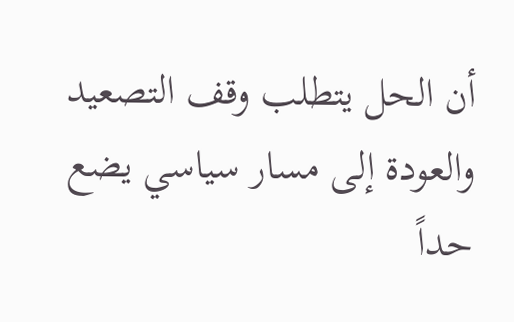أن الحل يتطلب وقف التصعيد والعودة إلى مسار سياسي يضع حداً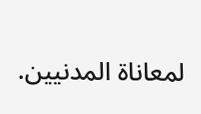لمعاناة المدنيين.